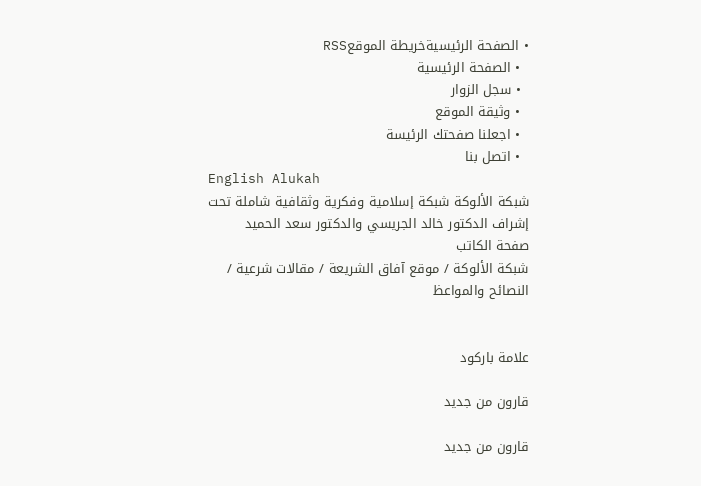• الصفحة الرئيسيةخريطة الموقعRSS
  • الصفحة الرئيسية
  • سجل الزوار
  • وثيقة الموقع
  • اجعلنا صفحتك الرئيسة
  • اتصل بنا
English Alukah
شبكة الألوكة شبكة إسلامية وفكرية وثقافية شاملة تحت إشراف الدكتور خالد الجريسي والدكتور سعد الحميد
صفحة الكاتب
شبكة الألوكة / موقع آفاق الشريعة / مقالات شرعية / النصائح والمواعظ


علامة باركود

قارون من جديد

قارون من جديد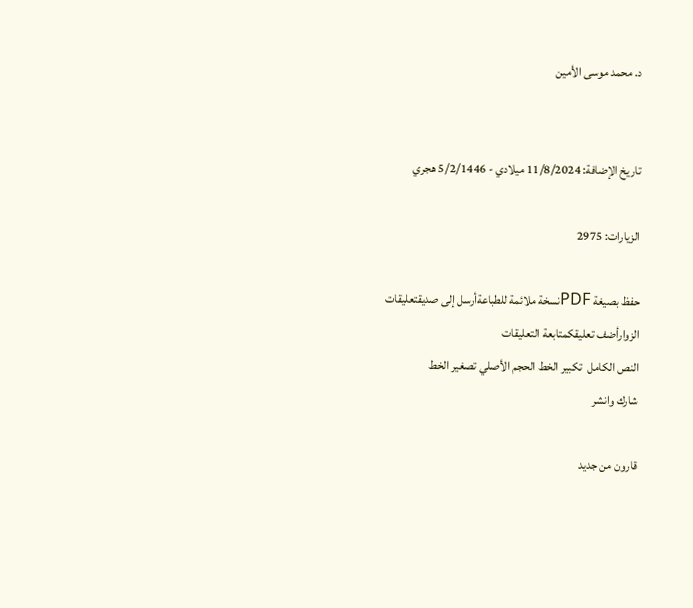د. محمد موسى الأمين


تاريخ الإضافة: 11/8/2024 ميلادي - 5/2/1446 هجري

الزيارات: 2975

حفظ بصيغة PDFنسخة ملائمة للطباعةأرسل إلى صديقتعليقات الزوارأضف تعليقكمتابعة التعليقات
النص الكامل  تكبير الخط الحجم الأصلي تصغير الخط
شارك وانشر

قارون من جديد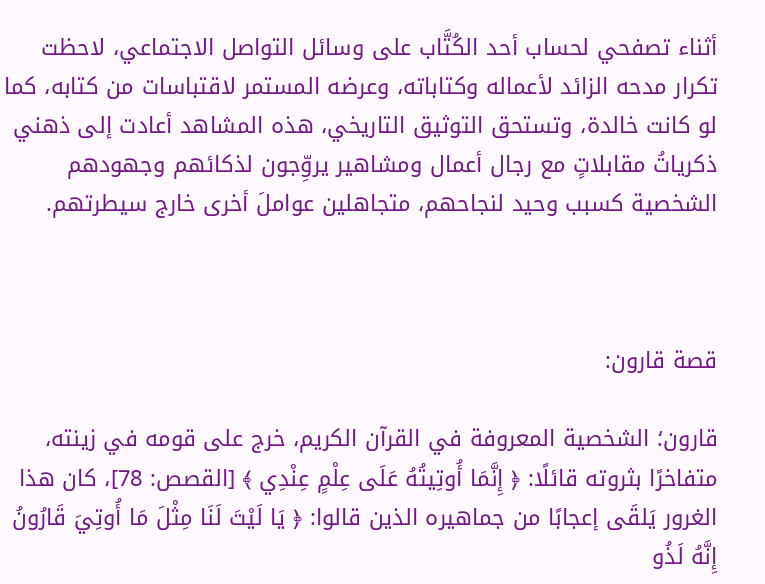أثناء تصفحي لحساب أحد الكُتَّاب على وسائل التواصل الاجتماعي، لاحظت تكرار مدحه الزائد لأعماله وكتاباته، وعرضه المستمر لاقتباسات من كتابه، كما لو كانت خالدة، وتستحق التوثيق التاريخي، هذه المشاهد أعادت إلى ذهني ذكرياتُ مقابلاتٍ مع رجال أعمال ومشاهير يروِّجون لذكائهم وجهودهم الشخصية كسبب وحيد لنجاحهم، متجاهلين عواملَ أخرى خارج سيطرتهم.



قصة قارون:

قارون؛ الشخصية المعروفة في القرآن الكريم، خرج على قومه في زينته، متفاخرًا بثروته قائلًا: ﴿ إِنَّمَا أُوتِيتُهُ عَلَى عِلْمٍ عِنْدِي ﴾ [القصص: 78]، كان هذا الغرور يَلقَى إعجابًا من جماهيره الذين قالوا: ﴿ يَا لَيْتَ لَنَا مِثْلَ مَا أُوتِيَ قَارُونُ إِنَّهُ لَذُو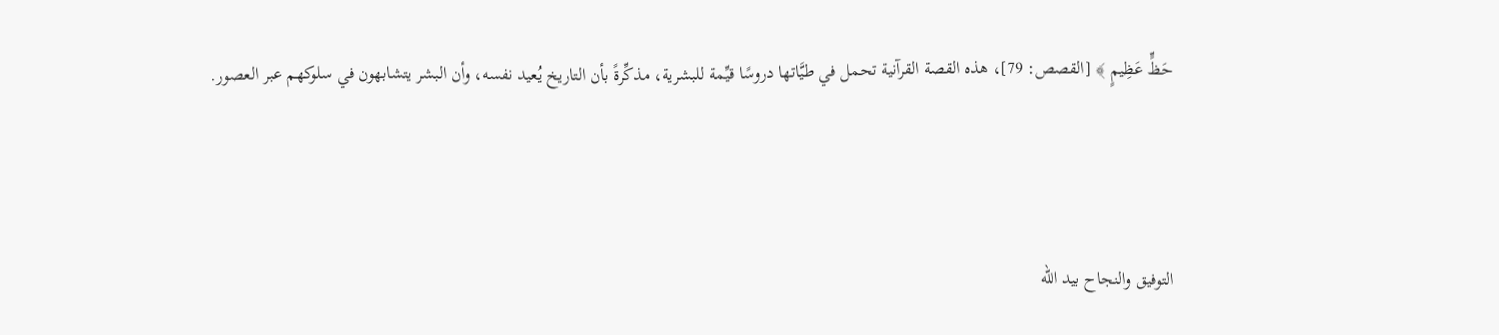حَظٍّ عَظِيمٍ ﴾ [القصص: 79]، هذه القصة القرآنية تحمل في طيَّاتها دروسًا قيِّمة للبشرية، مذكِّرةً بأن التاريخ يُعيد نفسه، وأن البشر يتشابهون في سلوكهم عبر العصور.



التوفيق والنجاح بيد الله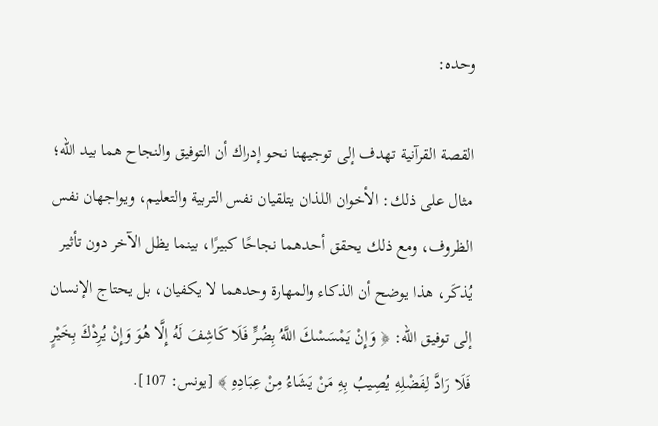وحده:

القصة القرآنية تهدف إلى توجيهنا نحو إدراك أن التوفيق والنجاح هما بيد الله؛ مثال على ذلك: الأخوان اللذان يتلقيان نفس التربية والتعليم، ويواجهان نفس الظروف، ومع ذلك يحقق أحدهما نجاحًا كبيرًا، بينما يظل الآخر دون تأثير يُذكَر، هذا يوضح أن الذكاء والمهارة وحدهما لا يكفيان، بل يحتاج الإنسان إلى توفيق الله: ﴿ وَإِنْ يَمْسَسْكَ اللَّهُ بِضُرٍّ فَلَا كَاشِفَ لَهُ إِلَّا هُوَ وَإِنْ يُرِدْكَ بِخَيْرٍ فَلَا رَادَّ لِفَضْلِهِ يُصِيبُ بِهِ مَنْ يَشَاءُ مِنْ عِبَادِهِ ﴾ [يونس: 107].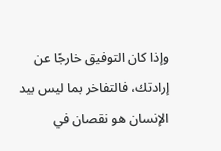وإذا كان التوفيق خارجًا عن إرادتك، فالتفاخر بما ليس بيد الإنسان هو نقصان في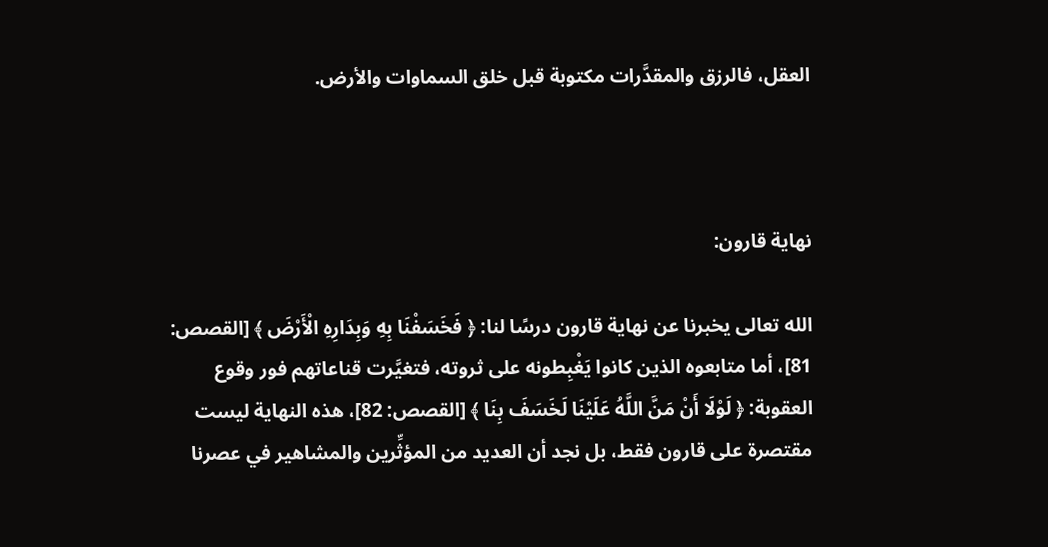العقل، فالرزق والمقدَّرات مكتوبة قبل خلق السماوات والأرض.



نهاية قارون:

الله تعالى يخبرنا عن نهاية قارون درسًا لنا: ﴿ فَخَسَفْنَا بِهِ وَبِدَارِهِ الْأَرْضَ ﴾ [القصص: 81]، أما متابعوه الذين كانوا يَغْبِطونه على ثروته، فتغيَّرت قناعاتهم فور وقوع العقوبة: ﴿ لَوْلَا أَنْ مَنَّ اللَّهُ عَلَيْنَا لَخَسَفَ بِنَا ﴾ [القصص: 82]، هذه النهاية ليست مقتصرة على قارون فقط، بل نجد أن العديد من المؤثِّرين والمشاهير في عصرنا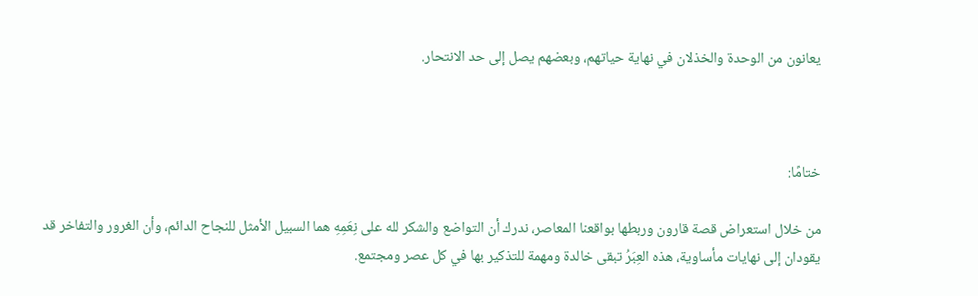يعانون من الوحدة والخذلان في نهاية حياتهم، وبعضهم يصل إلى حد الانتحار.



ختامًا:

من خلال استعراض قصة قارون وربطها بواقعنا المعاصر، ندرك أن التواضع والشكر لله على نِعَمِهِ هما السبيل الأمثل للنجاح الدائم، وأن الغرور والتفاخر قد يقودان إلى نهايات مأساوية، هذه العِبَرُ تبقى خالدة ومهمة للتذكير بها في كل عصر ومجتمع.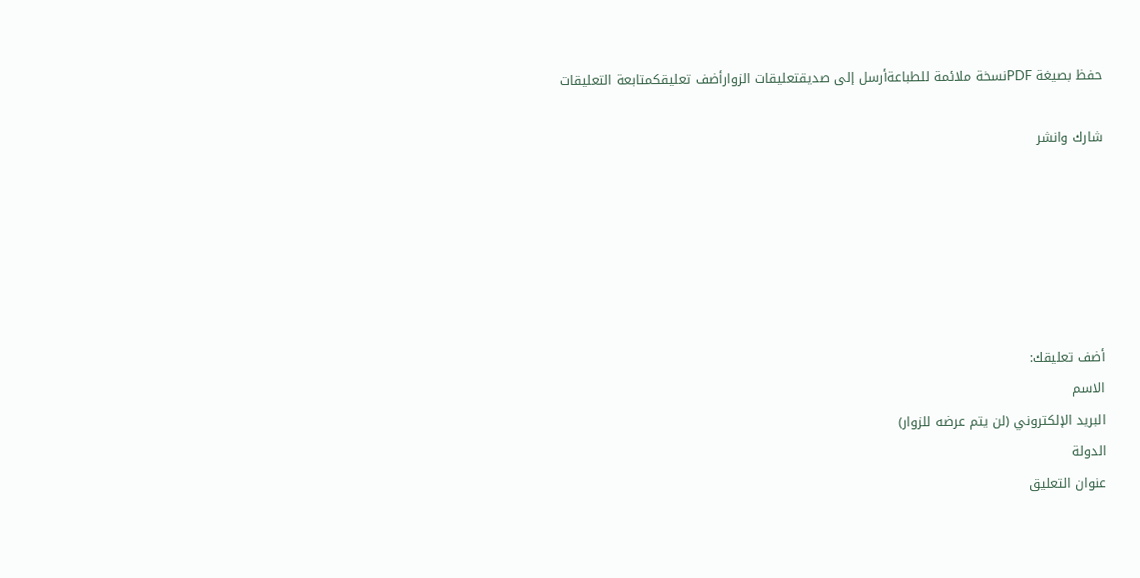حفظ بصيغة PDFنسخة ملائمة للطباعةأرسل إلى صديقتعليقات الزوارأضف تعليقكمتابعة التعليقات

شارك وانشر






أضف تعليقك:
الاسم
البريد الإلكتروني (لن يتم عرضه للزوار)
الدولة
عنوان التعليق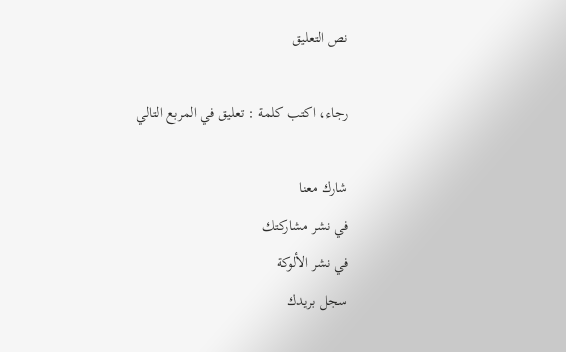نص التعليق

رجاء، اكتب كلمة : تعليق في المربع التالي

شارك معنا
في نشر مشاركتك
في نشر الألوكة
سجل بريدك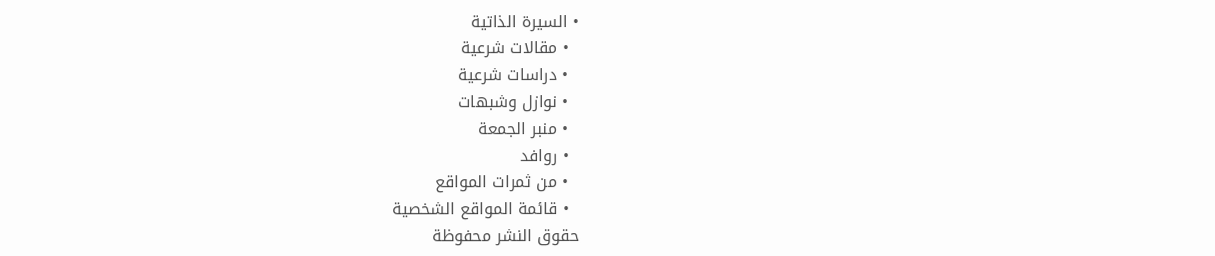• السيرة الذاتية
  • مقالات شرعية
  • دراسات شرعية
  • نوازل وشبهات
  • منبر الجمعة
  • روافد
  • من ثمرات المواقع
  • قائمة المواقع الشخصية
حقوق النشر محفوظة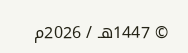© 1447هـ / 2026م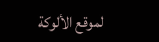لموقع الألوكة